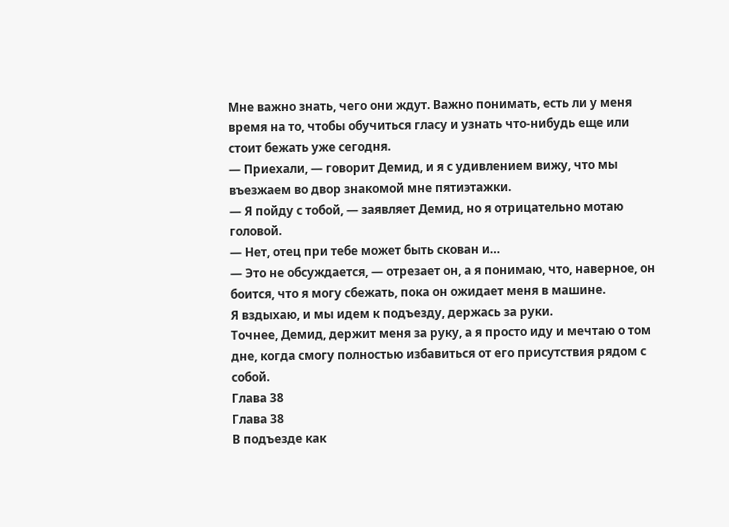Мне важно знать, чего они ждут. Важно понимать, есть ли у меня время на то, чтобы обучиться гласу и узнать что-нибудь еще или стоит бежать уже сегодня.
— Приехали, — говорит Демид, и я с удивлением вижу, что мы въезжаем во двор знакомой мне пятиэтажки.
— Я пойду с тобой, — заявляет Демид, но я отрицательно мотаю головой.
— Нет, отец при тебе может быть скован и…
— Это не обсуждается, — отрезает он, а я понимаю, что, наверное, он боится, что я могу сбежать, пока он ожидает меня в машине.
Я вздыхаю, и мы идем к подъезду, держась за руки.
Точнее, Демид, держит меня за руку, а я просто иду и мечтаю о том дне, когда смогу полностью избавиться от его присутствия рядом с собой.
Глава 38
Глава 38
В подъезде как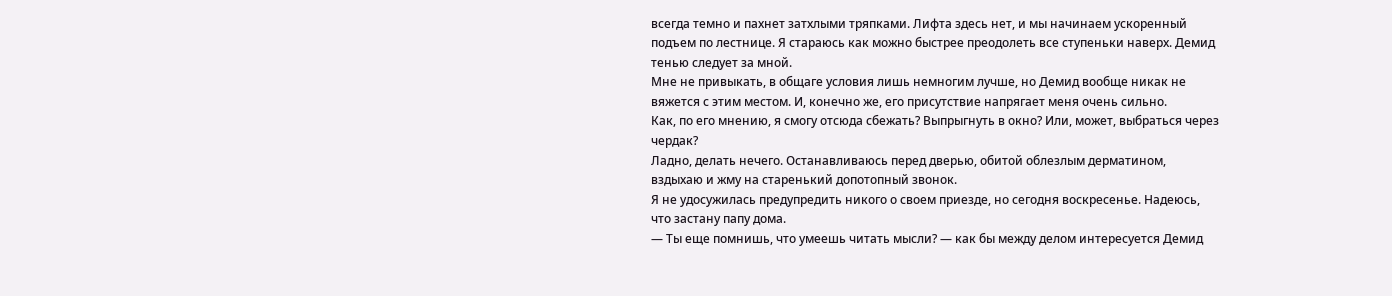всегда темно и пахнет затхлыми тряпками. Лифта здесь нет, и мы начинаем ускоренный подъем по лестнице. Я стараюсь как можно быстрее преодолеть все ступеньки наверх. Демид тенью следует за мной.
Мне не привыкать, в общаге условия лишь немногим лучше, но Демид вообще никак не вяжется с этим местом. И, конечно же, его присутствие напрягает меня очень сильно.
Как, по его мнению, я смогу отсюда сбежать? Выпрыгнуть в окно? Или, может, выбраться через чердак?
Ладно, делать нечего. Останавливаюсь перед дверью, обитой облезлым дерматином, вздыхаю и жму на старенький допотопный звонок.
Я не удосужилась предупредить никого о своем приезде, но сегодня воскресенье. Надеюсь, что застану папу дома.
— Ты еще помнишь, что умеешь читать мысли? — как бы между делом интересуется Демид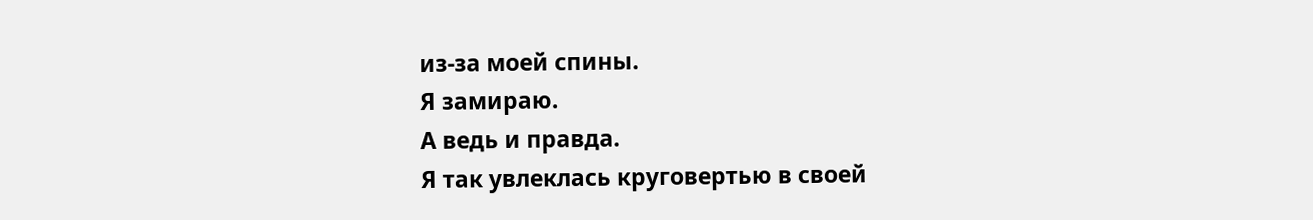из-за моей спины.
Я замираю.
А ведь и правда.
Я так увлеклась круговертью в своей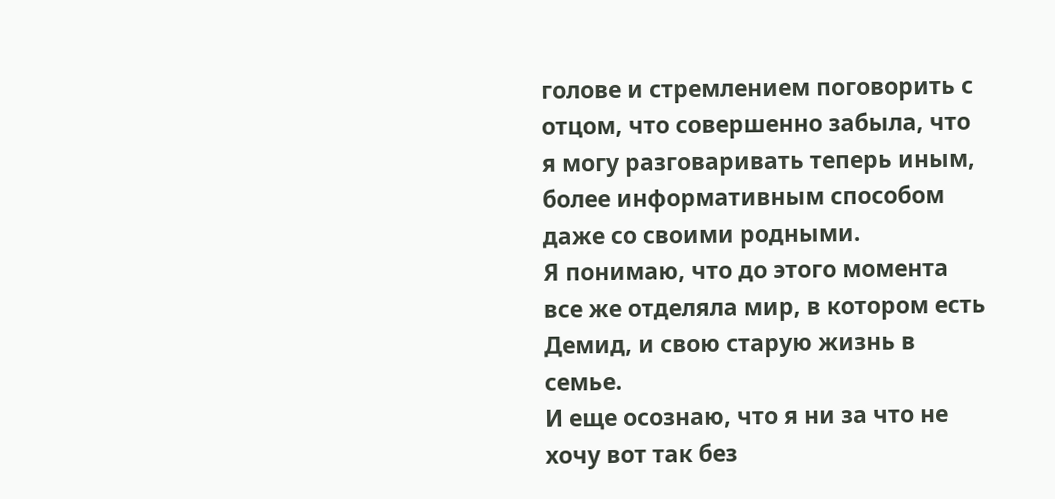голове и стремлением поговорить с отцом, что совершенно забыла, что я могу разговаривать теперь иным, более информативным способом даже со своими родными.
Я понимаю, что до этого момента все же отделяла мир, в котором есть Демид, и свою старую жизнь в семье.
И еще осознаю, что я ни за что не хочу вот так без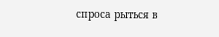спроса рыться в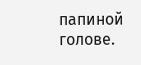папиной голове.